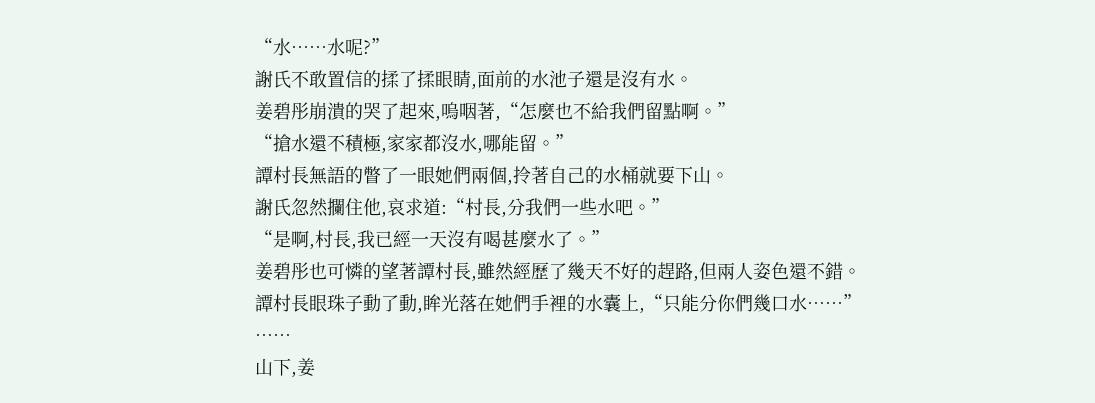“水……水呢?”
謝氏不敢置信的揉了揉眼睛,面前的水池子還是沒有水。
姜碧彤崩潰的哭了起來,嗚咽著,“怎麼也不給我們留點啊。”
“搶水還不積極,家家都沒水,哪能留。”
譚村長無語的瞥了一眼她們兩個,拎著自己的水桶就要下山。
謝氏忽然攔住他,哀求道:“村長,分我們一些水吧。”
“是啊,村長,我已經一天沒有喝甚麼水了。”
姜碧彤也可憐的望著譚村長,雖然經歷了幾天不好的趕路,但兩人姿色還不錯。
譚村長眼珠子動了動,眸光落在她們手裡的水囊上,“只能分你們幾口水……”
……
山下,姜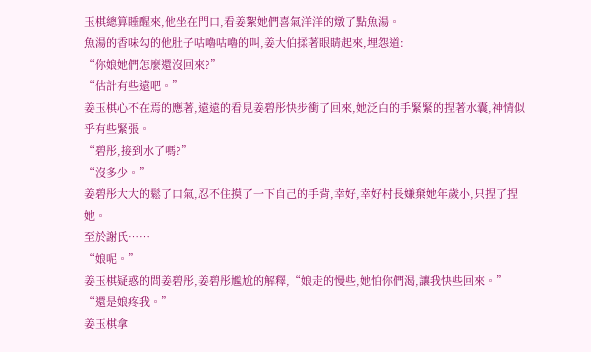玉棋總算睡醒來,他坐在門口,看姜絮她們喜氣洋洋的燉了點魚湯。
魚湯的香味勾的他肚子咕嚕咕嚕的叫,姜大伯揉著眼睛起來,埋怨道:
“你娘她們怎麼還沒回來?”
“估計有些遠吧。”
姜玉棋心不在焉的應著,遠遠的看見姜碧彤快步衝了回來,她泛白的手緊緊的捏著水囊,神情似乎有些緊張。
“碧彤,接到水了嗎?”
“沒多少。”
姜碧彤大大的鬆了口氣,忍不住摸了一下自己的手背,幸好,幸好村長嫌棄她年歲小,只捏了捏她。
至於謝氏……
“娘呢。”
姜玉棋疑惑的問姜碧彤,姜碧彤尷尬的解釋,“娘走的慢些,她怕你們渴,讓我快些回來。”
“還是娘疼我。”
姜玉棋拿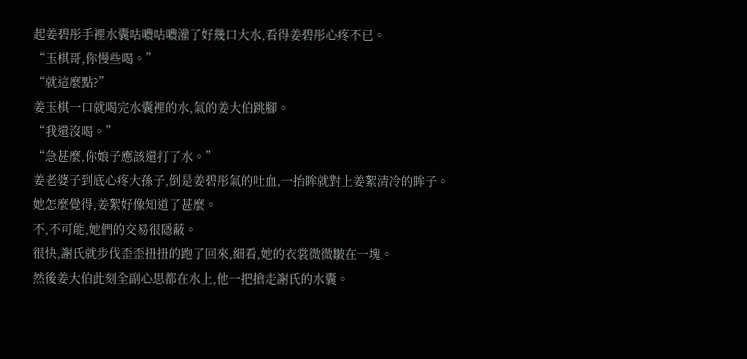起姜碧彤手裡水囊咕噥咕噥灌了好幾口大水,看得姜碧彤心疼不已。
“玉棋哥,你慢些喝。”
“就這麼點?”
姜玉棋一口就喝完水囊裡的水,氣的姜大伯跳腳。
“我還沒喝。”
“急甚麼,你娘子應該還打了水。”
姜老婆子到底心疼大孫子,倒是姜碧彤氣的吐血,一抬眸就對上姜絮清冷的眸子。
她怎麼覺得,姜絮好像知道了甚麼。
不,不可能,她們的交易很隱蔽。
很快,謝氏就步伐歪歪扭扭的跑了回來,細看,她的衣裳微微皺在一塊。
然後姜大伯此刻全副心思都在水上,他一把搶走謝氏的水囊。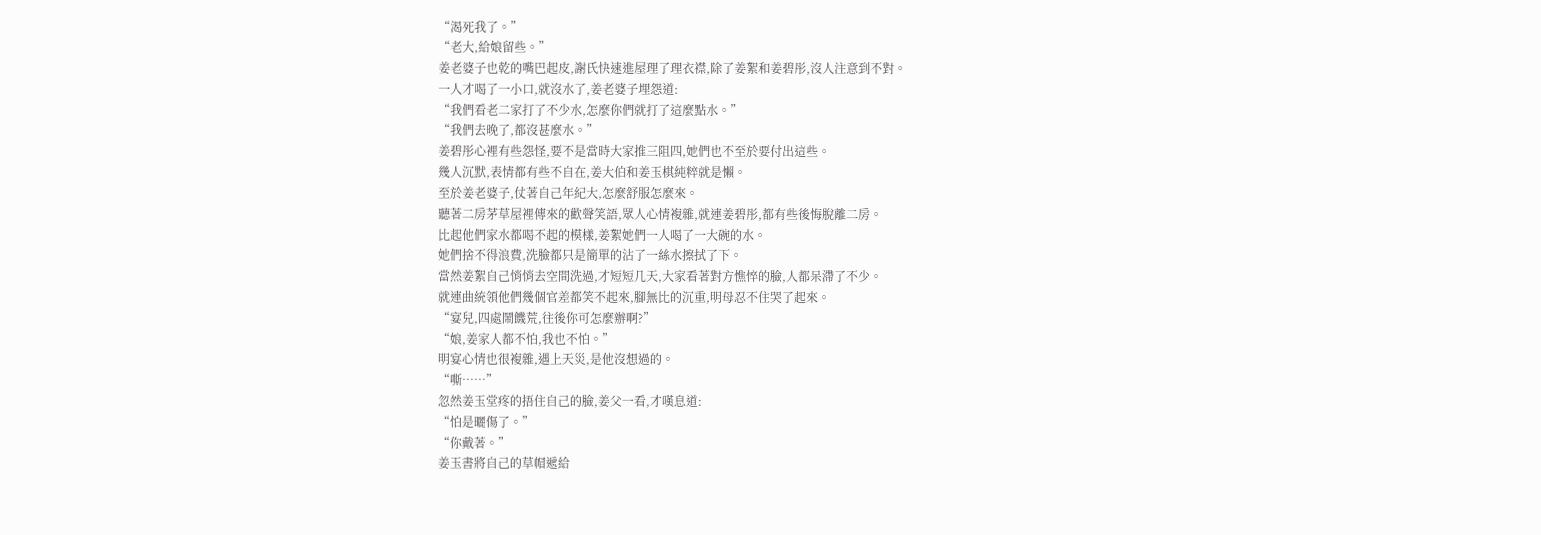“渴死我了。”
“老大,給娘留些。”
姜老婆子也乾的嘴巴起皮,謝氏快速進屋理了理衣襟,除了姜絮和姜碧彤,沒人注意到不對。
一人才喝了一小口,就沒水了,姜老婆子埋怨道:
“我們看老二家打了不少水,怎麼你們就打了這麼點水。”
“我們去晚了,都沒甚麼水。”
姜碧彤心裡有些怨怪,要不是當時大家推三阻四,她們也不至於要付出這些。
幾人沉默,表情都有些不自在,姜大伯和姜玉棋純粹就是懶。
至於姜老婆子,仗著自己年紀大,怎麼舒服怎麼來。
聽著二房茅草屋裡傳來的歡聲笑語,眾人心情複雜,就連姜碧彤,都有些後悔脫離二房。
比起他們家水都喝不起的模樣,姜絮她們一人喝了一大碗的水。
她們捨不得浪費,洗臉都只是簡單的沾了一絲水擦拭了下。
當然姜絮自己悄悄去空間洗過,才短短几天,大家看著對方憔悴的臉,人都呆滯了不少。
就連曲統領他們幾個官差都笑不起來,腳無比的沉重,明母忍不住哭了起來。
“宴兒,四處鬧饑荒,往後你可怎麼辦啊?”
“娘,姜家人都不怕,我也不怕。”
明宴心情也很複雜,遇上天災,是他沒想過的。
“嘶……”
忽然姜玉堂疼的捂住自己的臉,姜父一看,才嘆息道:
“怕是曬傷了。”
“你戴著。”
姜玉書將自己的草帽遞給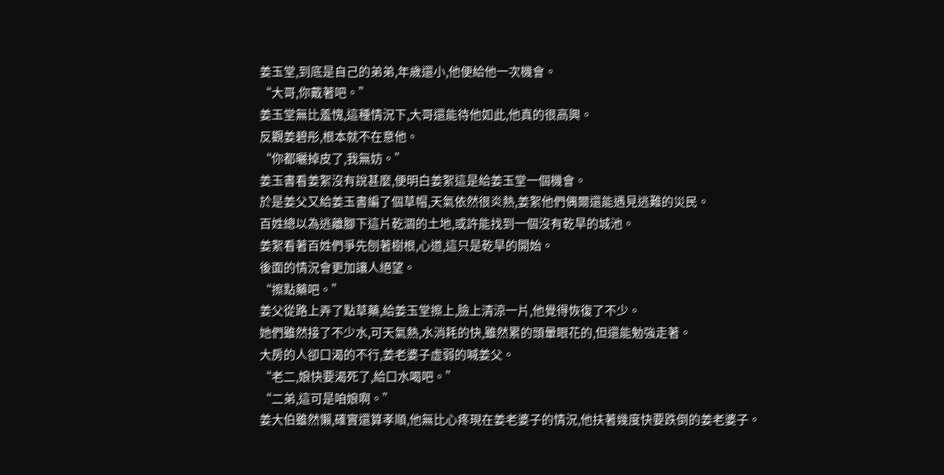姜玉堂,到底是自己的弟弟,年歲還小,他便給他一次機會。
“大哥,你戴著吧。”
姜玉堂無比羞愧,這種情況下,大哥還能待他如此,他真的很高興。
反觀姜碧彤,根本就不在意他。
“你都曬掉皮了,我無妨。”
姜玉書看姜絮沒有說甚麼,便明白姜絮這是給姜玉堂一個機會。
於是姜父又給姜玉書編了個草帽,天氣依然很炎熱,姜絮他們偶爾還能遇見逃難的災民。
百姓總以為逃離腳下這片乾涸的土地,或許能找到一個沒有乾旱的城池。
姜絮看著百姓們爭先刨著樹根,心道,這只是乾旱的開始。
後面的情況會更加讓人絕望。
“擦點藥吧。”
姜父從路上弄了點草藥,給姜玉堂擦上,臉上清涼一片,他覺得恢復了不少。
她們雖然接了不少水,可天氣熱,水消耗的快,雖然累的頭暈眼花的,但還能勉強走著。
大房的人卻口渴的不行,姜老婆子虛弱的喊姜父。
“老二,娘快要渴死了,給口水喝吧。”
“二弟,這可是咱娘啊。”
姜大伯雖然懶,確實還算孝順,他無比心疼現在姜老婆子的情況,他扶著幾度快要跌倒的姜老婆子。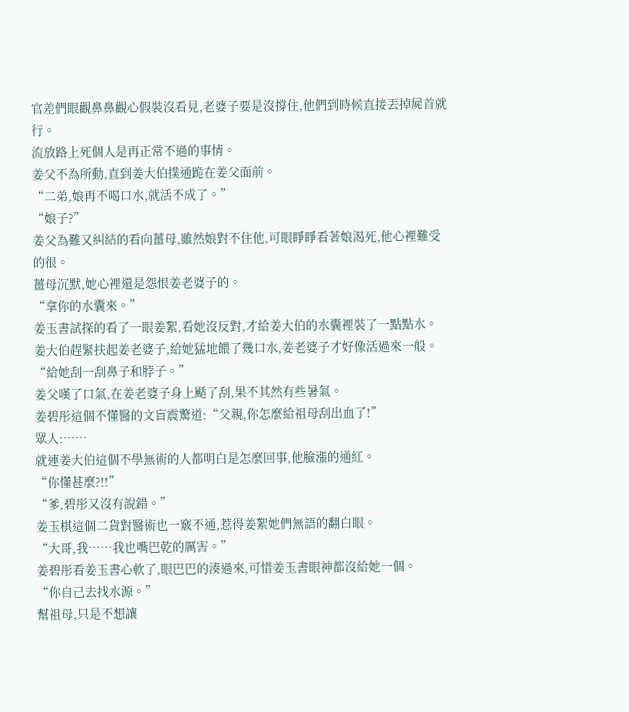官差們眼觀鼻鼻觀心假裝沒看見,老婆子要是沒撐住,他們到時候直接丟掉屍首就行。
流放路上死個人是再正常不過的事情。
姜父不為所動,直到姜大伯撲通跪在姜父面前。
“二弟,娘再不喝口水,就活不成了。”
“娘子?”
姜父為難又糾結的看向薑母,雖然娘對不住他,可眼睜睜看著娘渴死,他心裡難受的很。
薑母沉默,她心裡還是怨恨姜老婆子的。
“拿你的水囊來。”
姜玉書試探的看了一眼姜絮,看她沒反對,才給姜大伯的水囊裡裝了一點點水。
姜大伯趕緊扶起姜老婆子,給她猛地餵了幾口水,姜老婆子才好像活過來一般。
“給她刮一刮鼻子和脖子。”
姜父嘆了口氣,在姜老婆子身上颳了刮,果不其然有些暑氣。
姜碧彤這個不懂醫的文盲震驚道:“父親,你怎麼給祖母刮出血了!”
眾人:……
就連姜大伯這個不學無術的人都明白是怎麼回事,他臉漲的通紅。
“你懂甚麼?!!”
“爹,碧彤又沒有說錯。”
姜玉棋這個二貨對醫術也一竅不通,惹得姜絮她們無語的翻白眼。
“大哥,我……我也嘴巴乾的厲害。”
姜碧彤看姜玉書心軟了,眼巴巴的湊過來,可惜姜玉書眼神都沒給她一個。
“你自己去找水源。”
幫祖母,只是不想讓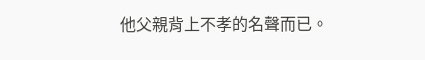他父親背上不孝的名聲而已。